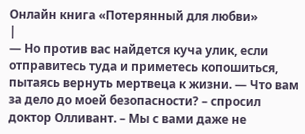Онлайн книга «Потерянный для любви»
|
— Но против вас найдется куча улик, если отправитесь туда и приметесь копошиться, пытаясь вернуть мертвеца к жизни. — Что вам за дело до моей безопасности? – спросил доктор Олливант. – Мы с вами даже не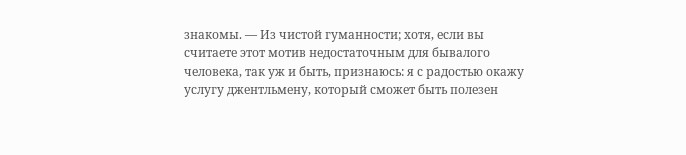знакомы. — Из чистой гуманности; хотя, если вы считаете этот мотив недостаточным для бывалого человека, так уж и быть, признаюсь: я с радостью окажу услугу джентльмену, который сможет быть полезен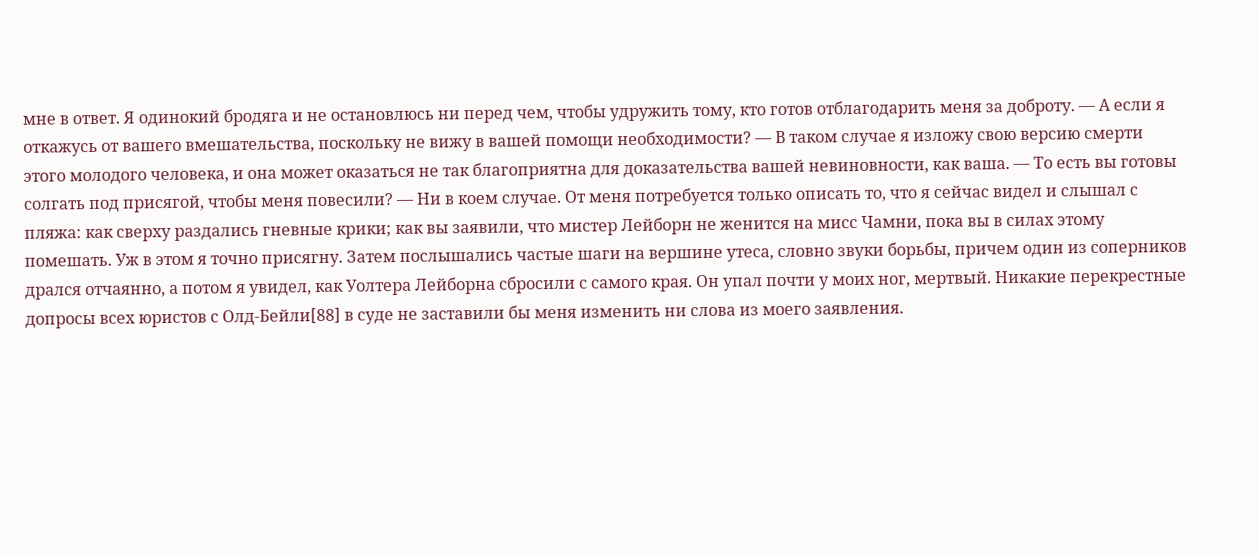мне в ответ. Я одинокий бродяга и не остановлюсь ни перед чем, чтобы удружить тому, кто готов отблагодарить меня за доброту. — А если я откажусь от вашего вмешательства, поскольку не вижу в вашей помощи необходимости? — В таком случае я изложу свою версию смерти этого молодого человека, и она может оказаться не так благоприятна для доказательства вашей невиновности, как ваша. — То есть вы готовы солгать под присягой, чтобы меня повесили? — Ни в коем случае. От меня потребуется только описать то, что я сейчас видел и слышал с пляжа: как сверху раздались гневные крики; как вы заявили, что мистер Лейборн не женится на мисс Чамни, пока вы в силах этому помешать. Уж в этом я точно присягну. Затем послышались частые шаги на вершине утеса, словно звуки борьбы, причем один из соперников дрался отчаянно, а потом я увидел, как Уолтера Лейборна сбросили с самого края. Он упал почти у моих ног, мертвый. Никакие перекрестные допросы всех юристов с Олд-Бейли[88] в суде не заставили бы меня изменить ни слова из моего заявления.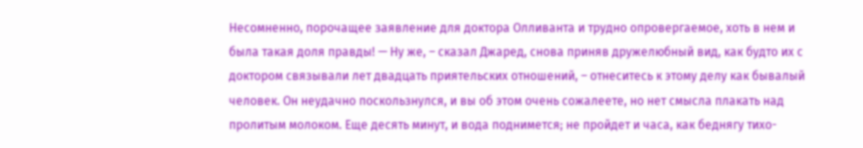Несомненно, порочащее заявление для доктора Олливанта и трудно опровергаемое, хоть в нем и была такая доля правды! — Ну же, – сказал Джаред, снова приняв дружелюбный вид, как будто их с доктором связывали лет двадцать приятельских отношений, – отнеситесь к этому делу как бывалый человек. Он неудачно поскользнулся, и вы об этом очень сожалеете, но нет смысла плакать над пролитым молоком. Еще десять минут, и вода поднимется; не пройдет и часа, как беднягу тихо-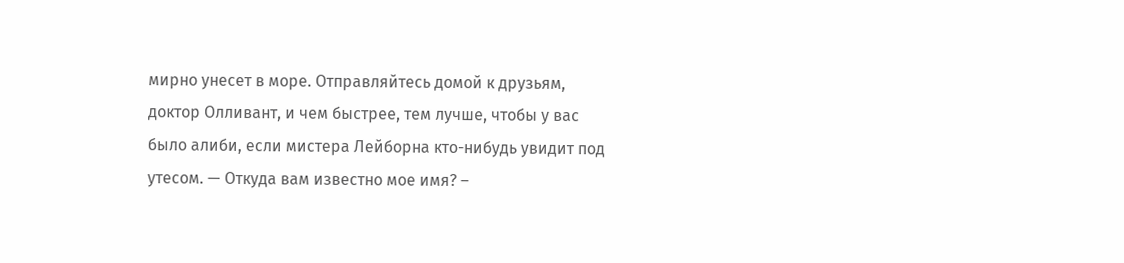мирно унесет в море. Отправляйтесь домой к друзьям, доктор Олливант, и чем быстрее, тем лучше, чтобы у вас было алиби, если мистера Лейборна кто-нибудь увидит под утесом. — Откуда вам известно мое имя? –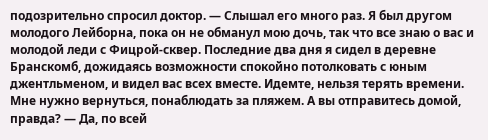подозрительно спросил доктор. — Слышал его много раз. Я был другом молодого Лейборна, пока он не обманул мою дочь, так что все знаю о вас и молодой леди с Фицрой-сквер. Последние два дня я сидел в деревне Бранскомб, дожидаясь возможности спокойно потолковать с юным джентльменом, и видел вас всех вместе. Идемте, нельзя терять времени. Мне нужно вернуться, понаблюдать за пляжем. А вы отправитесь домой, правда? — Да, по всей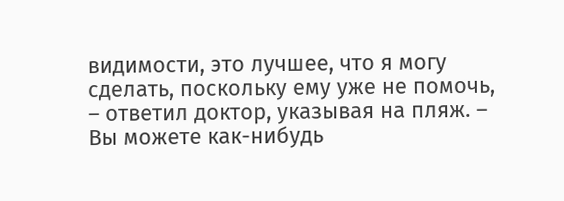видимости, это лучшее, что я могу сделать, поскольку ему уже не помочь, – ответил доктор, указывая на пляж. – Вы можете как-нибудь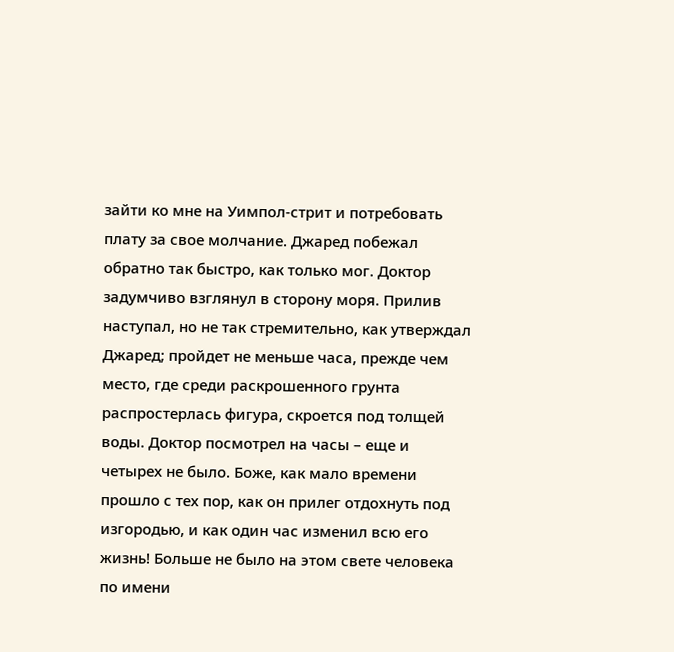зайти ко мне на Уимпол-стрит и потребовать плату за свое молчание. Джаред побежал обратно так быстро, как только мог. Доктор задумчиво взглянул в сторону моря. Прилив наступал, но не так стремительно, как утверждал Джаред; пройдет не меньше часа, прежде чем место, где среди раскрошенного грунта распростерлась фигура, скроется под толщей воды. Доктор посмотрел на часы – еще и четырех не было. Боже, как мало времени прошло с тех пор, как он прилег отдохнуть под изгородью, и как один час изменил всю его жизнь! Больше не было на этом свете человека по имени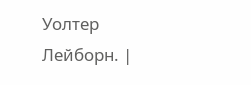Уолтер Лейборн. |